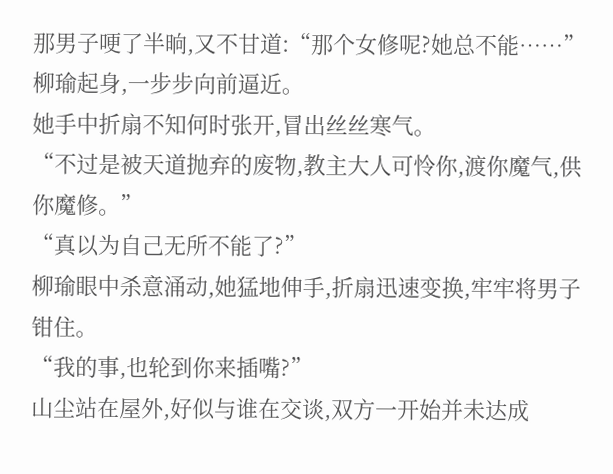那男子哽了半晌,又不甘道:“那个女修呢?她总不能……”
柳瑜起身,一步步向前逼近。
她手中折扇不知何时张开,冒出丝丝寒气。
“不过是被天道抛弃的废物,教主大人可怜你,渡你魔气,供你魔修。”
“真以为自己无所不能了?”
柳瑜眼中杀意涌动,她猛地伸手,折扇迅速变换,牢牢将男子钳住。
“我的事,也轮到你来插嘴?”
山尘站在屋外,好似与谁在交谈,双方一开始并未达成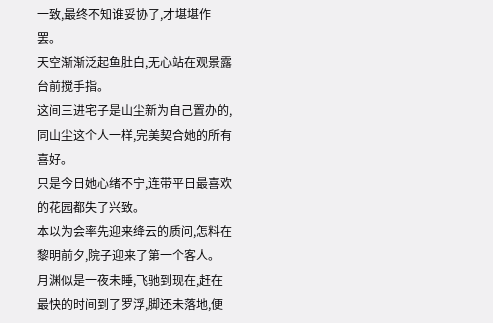一致,最终不知谁妥协了,才堪堪作罢。
天空渐渐泛起鱼肚白,无心站在观景露台前搅手指。
这间三进宅子是山尘新为自己置办的,同山尘这个人一样,完美契合她的所有喜好。
只是今日她心绪不宁,连带平日最喜欢的花园都失了兴致。
本以为会率先迎来绛云的质问,怎料在黎明前夕,院子迎来了第一个客人。
月渊似是一夜未睡,飞驰到现在,赶在最快的时间到了罗浮,脚还未落地,便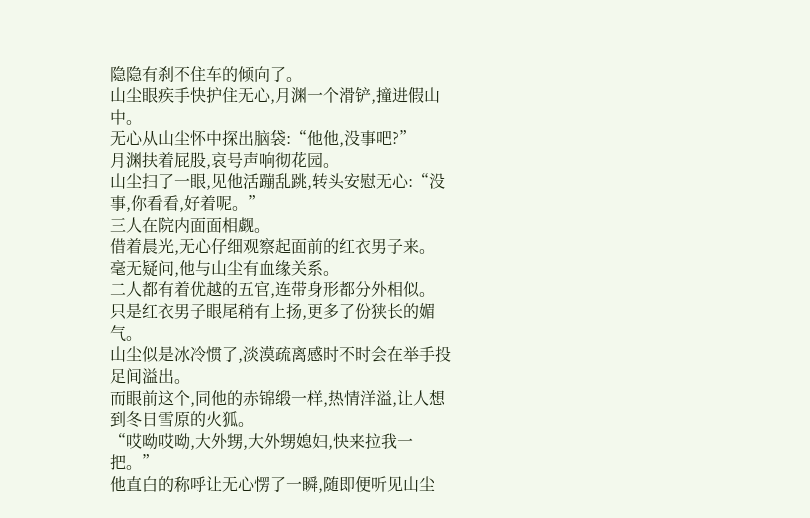隐隐有刹不住车的倾向了。
山尘眼疾手快护住无心,月渊一个滑铲,撞进假山中。
无心从山尘怀中探出脑袋:“他他,没事吧?”
月渊扶着屁股,哀号声响彻花园。
山尘扫了一眼,见他活蹦乱跳,转头安慰无心:“没事,你看看,好着呢。”
三人在院内面面相觑。
借着晨光,无心仔细观察起面前的红衣男子来。
毫无疑问,他与山尘有血缘关系。
二人都有着优越的五官,连带身形都分外相似。
只是红衣男子眼尾稍有上扬,更多了份狭长的媚气。
山尘似是冰冷惯了,淡漠疏离感时不时会在举手投足间溢出。
而眼前这个,同他的赤锦缎一样,热情洋溢,让人想到冬日雪原的火狐。
“哎呦哎呦,大外甥,大外甥媳妇,快来拉我一把。”
他直白的称呼让无心愣了一瞬,随即便听见山尘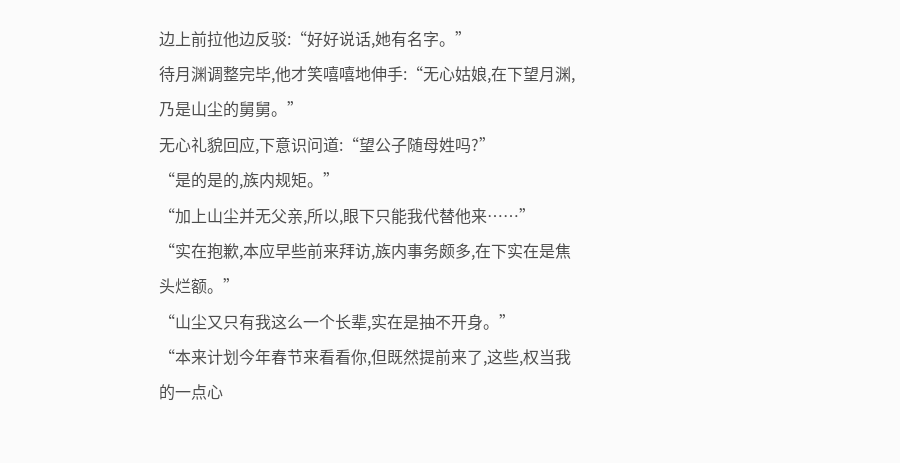边上前拉他边反驳:“好好说话,她有名字。”
待月渊调整完毕,他才笑嘻嘻地伸手:“无心姑娘,在下望月渊,乃是山尘的舅舅。”
无心礼貌回应,下意识问道:“望公子随母姓吗?”
“是的是的,族内规矩。”
“加上山尘并无父亲,所以,眼下只能我代替他来……”
“实在抱歉,本应早些前来拜访,族内事务颇多,在下实在是焦头烂额。”
“山尘又只有我这么一个长辈,实在是抽不开身。”
“本来计划今年春节来看看你,但既然提前来了,这些,权当我的一点心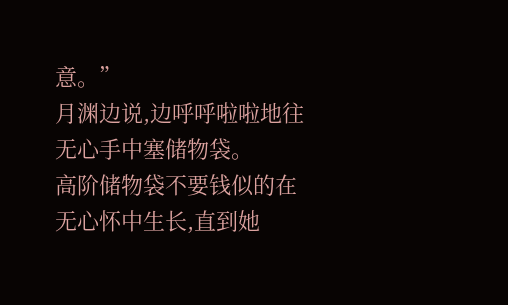意。”
月渊边说,边呼呼啦啦地往无心手中塞储物袋。
高阶储物袋不要钱似的在无心怀中生长,直到她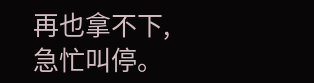再也拿不下,急忙叫停。